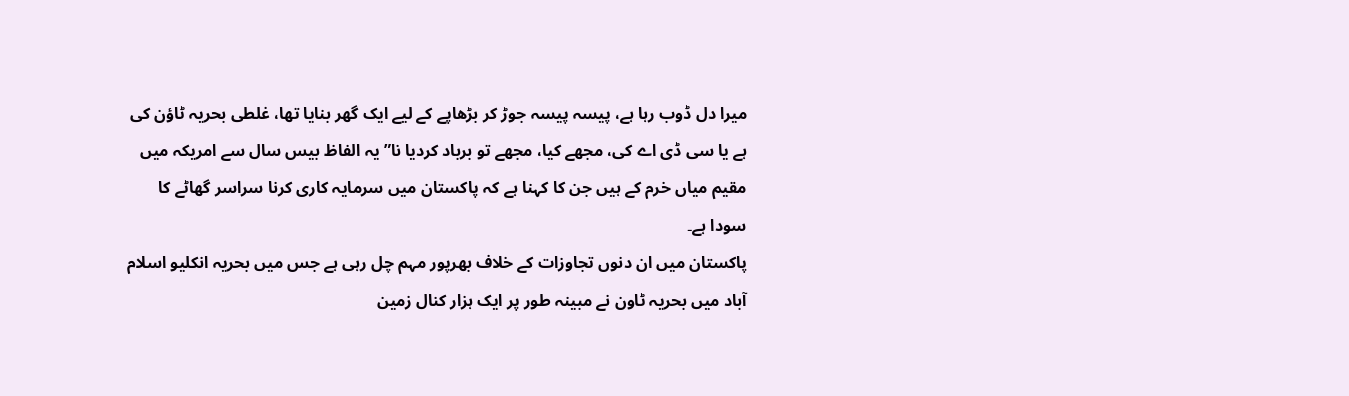میرا دل ڈوب رہا ہے، پیسہ پیسہ جوڑ کر بڑھاپے کے لیے ایک گھر بنایا تھا، غلطی بحریہ ٹاؤن کی ہے یا سی ڈی اے کی، مجھے کیا، مجھے تو برباد کردیا نا”یہ الفاظ بیس سال سے امریکہ میں مقیم میاں خرم کے ہیں جن کا کہنا ہے کہ پاکستان میں سرمایہ کاری کرنا سراسر گھاٹے کا سودا ہے۔
پاکستان میں ان دنوں تجاوزات کے خلاف بھرپور مہم چل رہی ہے جس میں بحریہ انکلیو اسلام آباد میں بحریہ ٹاون نے مبینہ طور پر ایک ہزار کنال زمین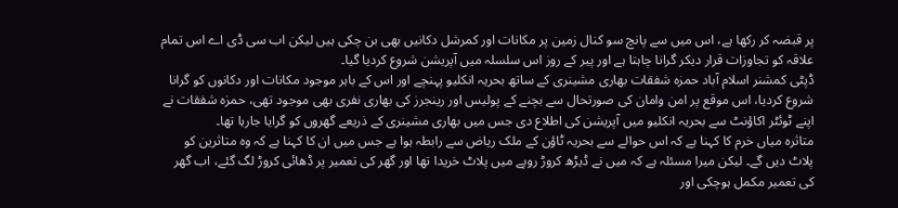پر قبضہ کر رکھا ہے، اس میں سے پانچ سو کنال زمین پر مکانات اور کمرشل دکانیں بھی بن چکی ہیں لیکن اب سی ڈی اے اس تمام علاقہ کو تجاوزات قرار دیکر گرانا چاہتا ہے اور پیر کے روز اس سلسلہ میں آپریشن شروع کردیا گیا۔
ڈپٹی کمشنر اسلام آباد حمزہ شفقات بھاری مشینری کے ساتھ بحریہ انکلیو پہنچے اور اس کے باہر موجود مکانات اور دکانوں کو گرانا شروع کردیا، اس موقع پر امن وامان کی صورتحال سے بچنے کے پولیس اور رینجرز کی بھاری نفری بھی موجود تھی، حمزہ شفقات نے اپنے ٹوئٹر اکاؤنٹ سے بحریہ انکلیو میں آپریشن کی اطلاع دی جس میں بھاری مشینری کے ذریعے گھروں کو گرایا جارہا تھا۔
متاثرہ میاں خرم کا کہنا ہے کہ اس حوالے سے بحریہ ٹاؤن کے ملک ریاض سے رابطہ ہوا ہے جس میں ان کا کہنا ہے کہ وہ متاثرین کو پلاٹ دیں گے۔ لیکن میرا مسئلہ ہے کہ میں نے ڈیڑھ کروڑ روپے میں پلاٹ خریدا تھا اور گھر کی تعمیر پر ڈھائی کروڑ لگ گئے، اب گھر کی تعمیر مکمل ہوچکی اور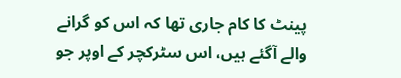پینٹ کا کام جاری تھا کہ اس کو گرانے والے آگئے ہیں، اس سٹرکچر کے اوپر جو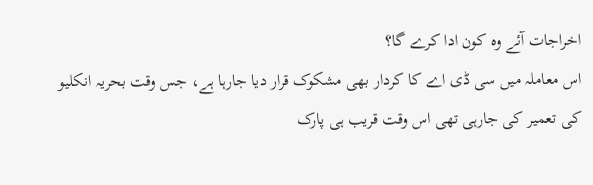اخراجات آئے وہ کون ادا کرے گا؟
اس معاملہ میں سی ڈی اے کا کردار بھی مشکوک قرار دیا جارہا ہے، جس وقت بحریہ انکلیو کی تعمیر کی جارہی تھی اس وقت قریب ہی پارک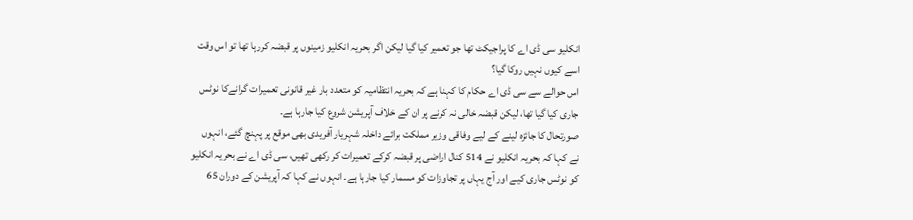انکلیو سی ڈی اے کا پراجیکٹ تھا جو تعمیر کیا گیا لیکن اگر بحریہ انکلیو زمینوں پر قبضہ کررہا تھا تو اس وقت اسے کیوں نہیں روکا گیا؟
اس حوالے سے سی ڈی اے حکام کا کہنا ہے کہ بحریہ انتظامیہ کو متعدد بار غیر قانونی تعمیرات گرانےکا نوٹس جاری کیا گیا تھا، لیکن قبضہ خالی نہ کرنے پر ان کے خلاف آپریشن شروع کیا جارہا ہے۔
صورتحال کا جائزہ لینے کے لیے وفاقی وزیر مملکت برائے داخلہ شہریار آفریدی بھی موقع پر پہنچ گئے، انہوں نے کہا کہ بحریہ انکلیو نے 514 کنال اراضی پر قبضہ کرکے تعمیرات کر رکھی تھیں، سی ڈی اے نے بحریہ انکلیو کو نوٹس جاری کیے اور آج یہاں پر تجاوزات کو مسمار کیا جارہا ہے۔ انہوں نے کہا کہ آپریشن کے دوران 65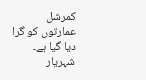کمرشل عمارتوں کو گرا دیا گیا ہے۔
شہریار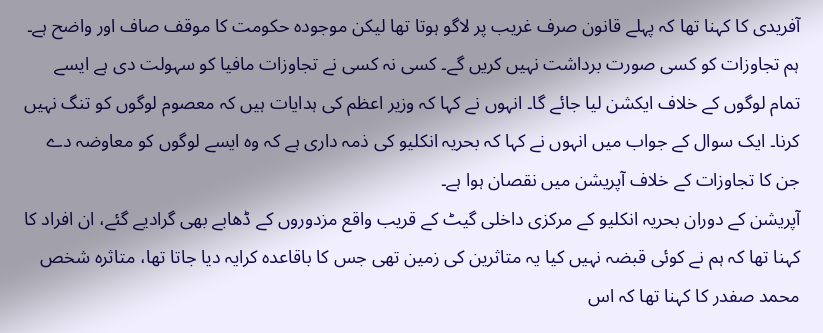آفریدی کا کہنا تھا کہ پہلے قانون صرف غریب پر لاگو ہوتا تھا لیکن موجودہ حکومت کا موقف صاف اور واضح ہے۔ ہم تجاوزات کو کسی صورت برداشت نہیں کریں گے۔ کسی نہ کسی نے تجاوزات مافیا کو سہولت دی ہے ایسے تمام لوگوں کے خلاف ایکشن لیا جائے گا۔ انہوں نے کہا کہ وزیر اعظم کی ہدایات ہیں کہ معصوم لوگوں کو تنگ نہیں کرنا۔ ایک سوال کے جواب میں انہوں نے کہا کہ بحریہ انکلیو کی ذمہ داری ہے کہ وہ ایسے لوگوں کو معاوضہ دے جن کا تجاوزات کے خلاف آپریشن میں نقصان ہوا ہے۔
آپریشن کے دوران بحریہ انکلیو کے مرکزی داخلی گیٹ کے قریب واقع مزدوروں کے ڈھابے بھی گرادیے گئے، ان افراد کا کہنا تھا کہ ہم نے کوئی قبضہ نہیں کیا یہ متاثرین کی زمین تھی جس کا باقاعدہ کرایہ دیا جاتا تھا، متاثرہ شخص محمد صفدر کا کہنا تھا کہ اس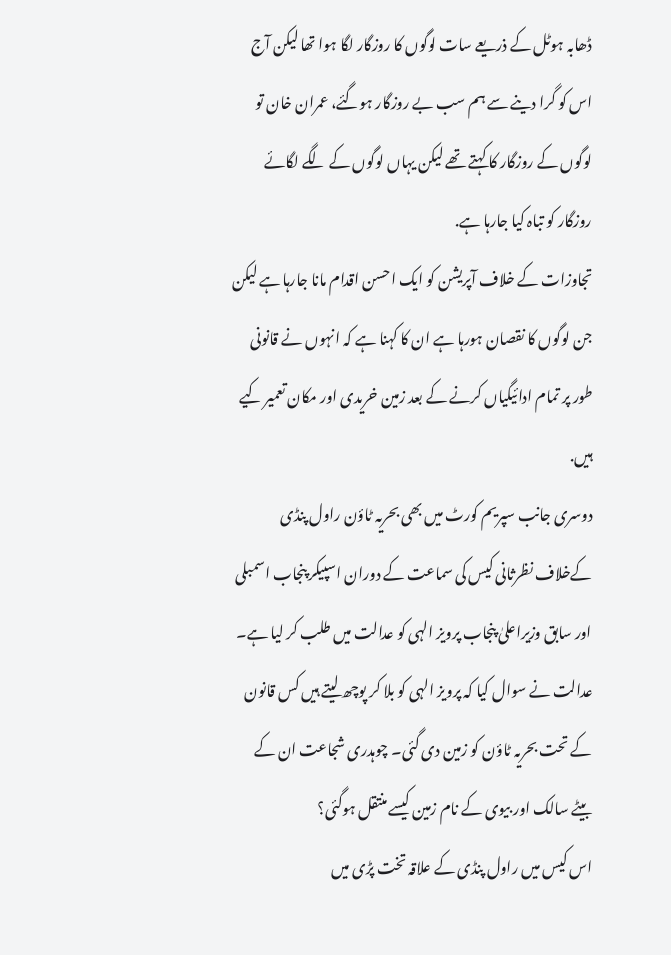ڈھابہ ہوٹل کے ذریعے سات لوگوں کا روزگار لگا ہوا تھا لیکن آج اس کو گرا دینے سے ہم سب بے روزگار ہوگئے، عمران خان تو لوگوں کے روزگار کا کہتے تھے لیکن یہاں لوگوں کے لگے لگائے روزگار کو تباہ کیا جارہا ہے.
تجاوزات کے خلاف آپریشن کو ایک احسن اقدام مانا جارہا ہے لیکن جن لوگوں کا نقصان ہورہا ہے ان کا کہنا ہے کہ انہوں نے قانونی طور پر تمام ادائیگیاں کرنے کے بعد زمین خریدی اور مکان تعمیر کیے ہیں.
دوسری جانب سپریم کورٹ میں بھی بحریہ ٹاؤن راول پنڈی کےخلاف نظرثانی کیس کی سماعت کے دوران اسپیکر پنجاب اسمبلی اور سابق وزیراعلیٰ پنجاب پرویز الہی کو عدالت میں طلب کر لیا ہے۔ عدالت نے سوال کیا کہ پرویز الہی کو بلا کر پوچھ لیتے ہیں کس قانون کے تحت بحریہ ٹاؤن کو زمین دی گئی۔ چوہدری شجاعت ان کے بیٹے سالک اور بیوی کے نام زمین کیسے منتقل ہوگئی؟
اس کیس میں راول پنڈی کے علاقہ تخت پڑی میں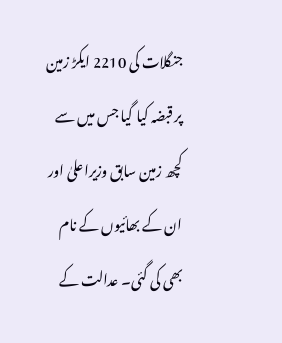جنگلات کی 2210 ایکڑ زمین پر قبضہ کیا گیا جس میں سے کچھ زمین سابق وزیراعلیٰ اور ان کے بھائیوں کے نام بھی کی گئی۔ عدالت کے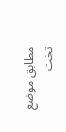مطابق موضع تخت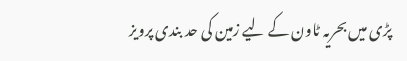پڑی میں بحریہ ٹاون کے لیے زمین کی حد بندی پرویز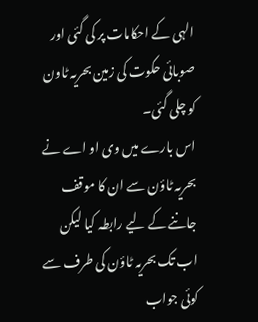الہی کے احکامات پر کی گئی اور صوبائی حکوت کی زمین بحریہ ٹاون کو چلی گئی۔
اس بارے میں وی او اے نے بحریہ ٹاؤن سے ان کا موقف جاننے کے لیے رابطہ کیا لیکن اب تک بحریہ ٹاؤن کی طرف سے کوئی جواب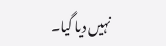نہیں دیا گیا۔